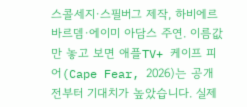스콜세지·스필버그 제작, 하비에르 바르뎀·에이미 아담스 주연. 이름값만 놓고 보면 애플TV+ 케이프 피어(Cape Fear, 2026)는 공개 전부터 기대치가 높았습니다. 실제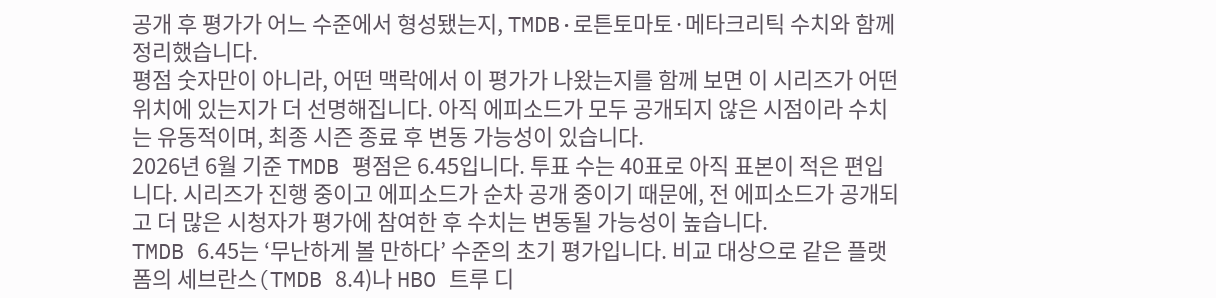공개 후 평가가 어느 수준에서 형성됐는지, TMDB·로튼토마토·메타크리틱 수치와 함께 정리했습니다.
평점 숫자만이 아니라, 어떤 맥락에서 이 평가가 나왔는지를 함께 보면 이 시리즈가 어떤 위치에 있는지가 더 선명해집니다. 아직 에피소드가 모두 공개되지 않은 시점이라 수치는 유동적이며, 최종 시즌 종료 후 변동 가능성이 있습니다.
2026년 6월 기준 TMDB 평점은 6.45입니다. 투표 수는 40표로 아직 표본이 적은 편입니다. 시리즈가 진행 중이고 에피소드가 순차 공개 중이기 때문에, 전 에피소드가 공개되고 더 많은 시청자가 평가에 참여한 후 수치는 변동될 가능성이 높습니다.
TMDB 6.45는 ‘무난하게 볼 만하다’ 수준의 초기 평가입니다. 비교 대상으로 같은 플랫폼의 세브란스(TMDB 8.4)나 HBO 트루 디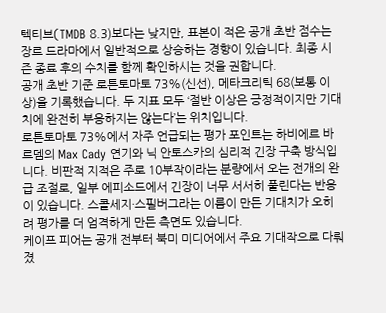텍티브(TMDB 8.3)보다는 낮지만, 표본이 적은 공개 초반 점수는 장르 드라마에서 일반적으로 상승하는 경향이 있습니다. 최종 시즌 종료 후의 수치를 함께 확인하시는 것을 권합니다.
공개 초반 기준 로튼토마토 73%(신선), 메타크리틱 68(보통 이상)을 기록했습니다. 두 지표 모두 ‘절반 이상은 긍정적이지만 기대치에 완전히 부응하지는 않는다’는 위치입니다.
로튼토마토 73%에서 자주 언급되는 평가 포인트는 하비에르 바르뎀의 Max Cady 연기와 닉 안토스카의 심리적 긴장 구축 방식입니다. 비판적 지적은 주로 10부작이라는 분량에서 오는 전개의 완급 조절로, 일부 에피소드에서 긴장이 너무 서서히 풀린다는 반응이 있습니다. 스콜세지·스필버그라는 이름이 만든 기대치가 오히려 평가를 더 엄격하게 만든 측면도 있습니다.
케이프 피어는 공개 전부터 북미 미디어에서 주요 기대작으로 다뤄졌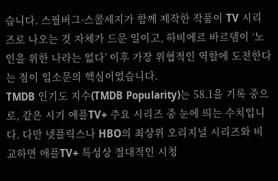습니다. 스필버그·스콜세지가 함께 제작한 작품이 TV 시리즈로 나오는 것 자체가 드문 일이고, 하비에르 바르뎀이 ‘노인을 위한 나라는 없다’ 이후 가장 위협적인 역할에 도전한다는 점이 입소문의 핵심이었습니다.
TMDB 인기도 지수(TMDB Popularity)는 58.1을 기록 중으로, 같은 시기 애플TV+ 주요 시리즈 중 눈에 띄는 수치입니다. 다만 넷플릭스나 HBO의 최상위 오리지널 시리즈와 비교하면 애플TV+ 특성상 절대적인 시청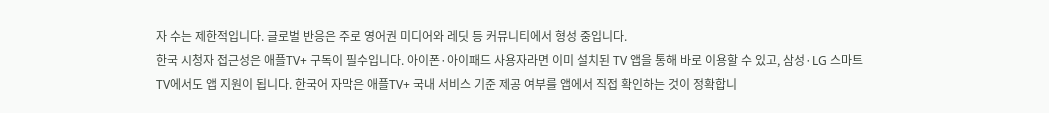자 수는 제한적입니다. 글로벌 반응은 주로 영어권 미디어와 레딧 등 커뮤니티에서 형성 중입니다.
한국 시청자 접근성은 애플TV+ 구독이 필수입니다. 아이폰·아이패드 사용자라면 이미 설치된 TV 앱을 통해 바로 이용할 수 있고, 삼성·LG 스마트TV에서도 앱 지원이 됩니다. 한국어 자막은 애플TV+ 국내 서비스 기준 제공 여부를 앱에서 직접 확인하는 것이 정확합니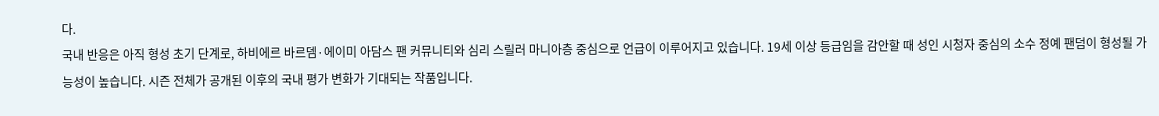다.
국내 반응은 아직 형성 초기 단계로, 하비에르 바르뎀·에이미 아담스 팬 커뮤니티와 심리 스릴러 마니아층 중심으로 언급이 이루어지고 있습니다. 19세 이상 등급임을 감안할 때 성인 시청자 중심의 소수 정예 팬덤이 형성될 가능성이 높습니다. 시즌 전체가 공개된 이후의 국내 평가 변화가 기대되는 작품입니다.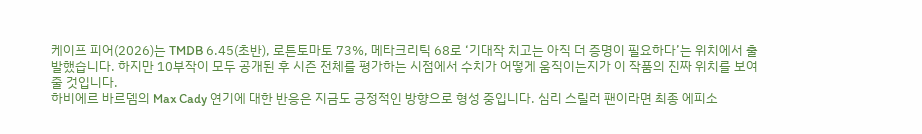케이프 피어(2026)는 TMDB 6.45(초반), 로튼토마토 73%, 메타크리틱 68로 ‘기대작 치고는 아직 더 증명이 필요하다’는 위치에서 출발했습니다. 하지만 10부작이 모두 공개된 후 시즌 전체를 평가하는 시점에서 수치가 어떻게 움직이는지가 이 작품의 진짜 위치를 보여줄 것입니다.
하비에르 바르뎀의 Max Cady 연기에 대한 반응은 지금도 긍정적인 방향으로 형성 중입니다. 심리 스릴러 팬이라면 최종 에피소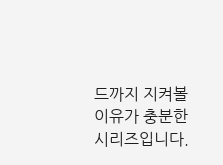드까지 지켜볼 이유가 충분한 시리즈입니다.